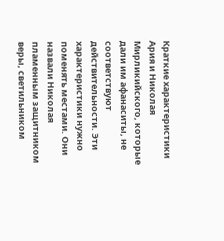Краткие характеристики Ария и Николая Мирликийского, которые дали им афанаситы, не соответствуют действительности. Эти характеристики нужно поменять местами. Они назвали Николая пламенным защитником веры, светильником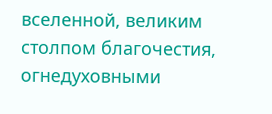вселенной, великим столпом благочестия, огнедуховными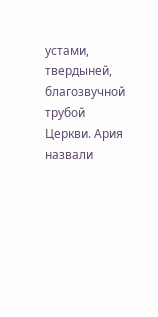устами, твердыней, благозвучной трубой Церкви. Ария назвали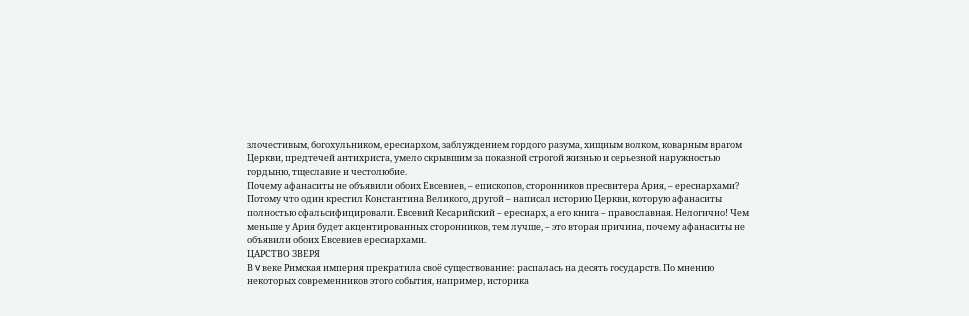злочестивым, богохульником, ересиархом, заблуждением гордого разума, хищным волком, коварным врагом Церкви, предтечей антихриста, умело скрывшим за показной строгой жизнью и серьезной наружностью гордыню, тщеславие и честолюбие.
Почему афанаситы не объявили обоих Евсевиев, – епископов, сторонников пресвитера Ария, – ересиархами? Потому что один крестил Константина Великого, другой – написал историю Церкви, которую афанаситы полностью сфальсифицировали. Евсевий Кесарийский – ересиарх, а его книга – православная. Нелогично! Чем меньше у Ария будет акцентированных сторонников, тем лучше, – это вторая причина, почему афанаситы не объявили обоих Евсевиев ересиархами.
ЦАРСТВО ЗВЕРЯ
В V веке Римская империя прекратила своё существование: распалась на десять государств. По мнению некоторых современников этого события, например, историка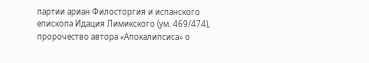партии ариан Филосторгия и испанского епископа Идация Лимикского (ум. 469/474), пророчество автора «Апокалипсиса» о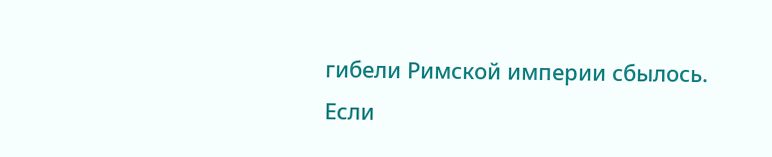гибели Римской империи сбылось.
Если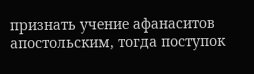признать учение афанаситов апостольским, тогда поступок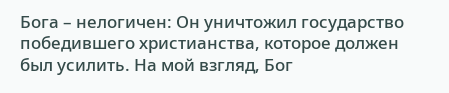Бога – нелогичен: Он уничтожил государство победившего христианства, которое должен был усилить. На мой взгляд, Бог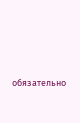обязательно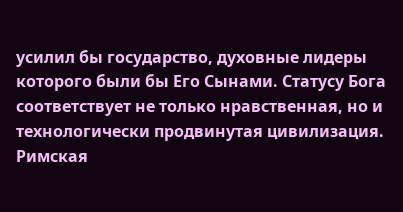усилил бы государство, духовные лидеры которого были бы Его Сынами. Статусу Бога соответствует не только нравственная, но и технологически продвинутая цивилизация. Римская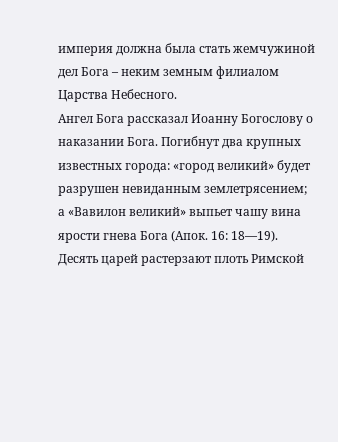империя должна была стать жемчужиной дел Бога – неким земным филиалом Царства Небесного.
Ангел Бога рассказал Иоанну Богослову о наказании Бога. Погибнут два крупных известных города: «город великий» будет разрушен невиданным землетрясением; а «Вавилон великий» выпьет чашу вина ярости гнева Бога (Апок. 16: 18—19). Десять царей растерзают плоть Римской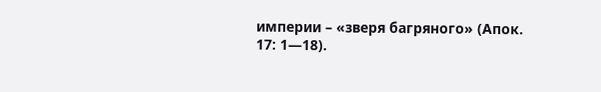империи – «зверя багряного» (Апок. 17: 1—18).